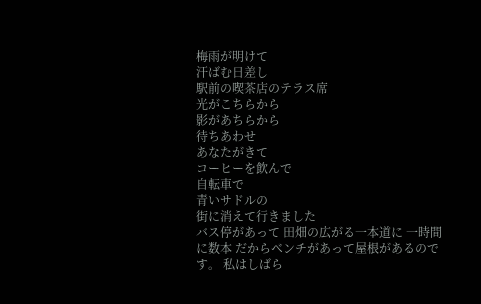梅雨が明けて
汗ばむ日差し
駅前の喫茶店のテラス席
光がこちらから
影があちらから
待ちあわせ
あなたがきて
コーヒーを飲んで
自転車で
青いサドルの
街に消えて行きました
バス停があって 田畑の広がる一本道に 一時間に数本 だからベンチがあって屋根があるのです。 私はしばら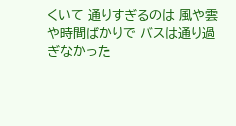くいて 通りすぎるのは 風や雲や時間ばかりで バスは通り過ぎなかった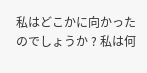私はどこかに向かったのでしょうか ? 私は何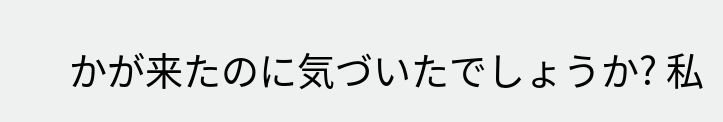かが来たのに気づいたでしょうか? 私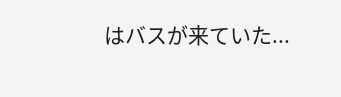はバスが来ていた...